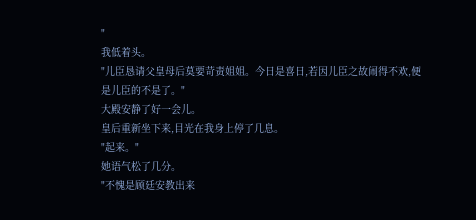"
我低着头。
"儿臣恳请父皇母后莫要苛责姐姐。今日是喜日,若因儿臣之故闹得不欢,便是儿臣的不是了。"
大殿安静了好一会儿。
皇后重新坐下来,目光在我身上停了几息。
"起来。"
她语气松了几分。
"不愧是顾廷安教出来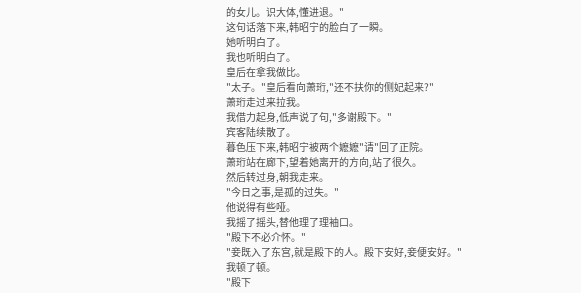的女儿。识大体,懂进退。"
这句话落下来,韩昭宁的脸白了一瞬。
她听明白了。
我也听明白了。
皇后在拿我做比。
"太子。"皇后看向萧珩,"还不扶你的侧妃起来?"
萧珩走过来拉我。
我借力起身,低声说了句,"多谢殿下。"
宾客陆续散了。
暮色压下来,韩昭宁被两个嬷嬷"请"回了正院。
萧珩站在廊下,望着她离开的方向,站了很久。
然后转过身,朝我走来。
"今日之事,是孤的过失。"
他说得有些哑。
我摇了摇头,替他理了理袖口。
"殿下不必介怀。"
"妾既入了东宫,就是殿下的人。殿下安好,妾便安好。"
我顿了顿。
"殿下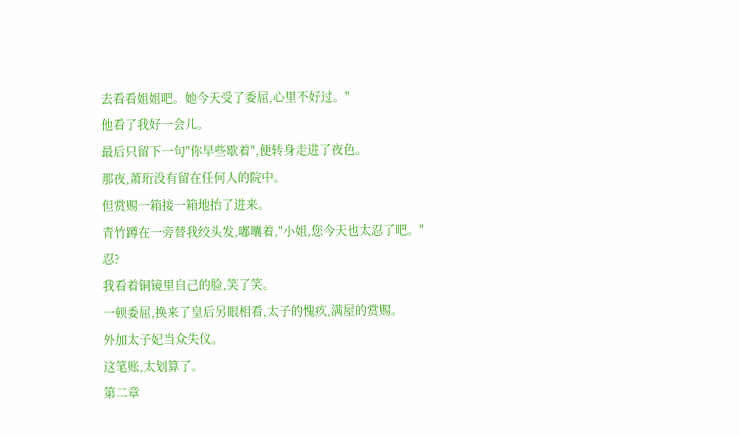去看看姐姐吧。她今天受了委屈,心里不好过。"
他看了我好一会儿。
最后只留下一句"你早些歇着",便转身走进了夜色。
那夜,萧珩没有留在任何人的院中。
但赏赐一箱接一箱地抬了进来。
青竹蹲在一旁替我绞头发,嘟囔着,"小姐,您今天也太忍了吧。"
忍?
我看着铜镜里自己的脸,笑了笑。
一顿委屈,换来了皇后另眼相看,太子的愧疚,满屋的赏赐。
外加太子妃当众失仪。
这笔账,太划算了。
第二章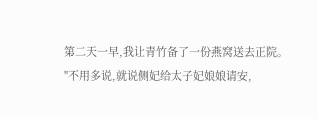第二天一早,我让青竹备了一份燕窝送去正院。
"不用多说,就说侧妃给太子妃娘娘请安,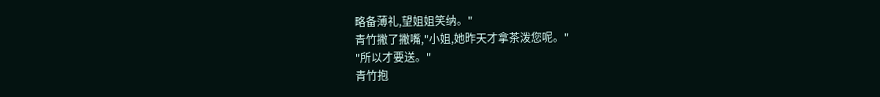略备薄礼,望姐姐笑纳。"
青竹撇了撇嘴,"小姐,她昨天才拿茶泼您呢。"
"所以才要送。"
青竹抱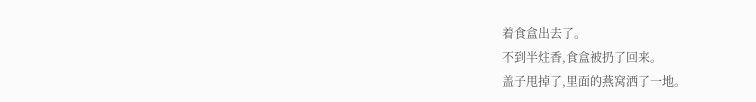着食盒出去了。
不到半炷香,食盒被扔了回来。
盖子甩掉了,里面的燕窝洒了一地。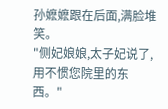孙嬷嬷跟在后面,满脸堆笑。
"侧妃娘娘,太子妃说了,用不惯您院里的东西。"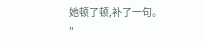她顿了顿,补了一句。
"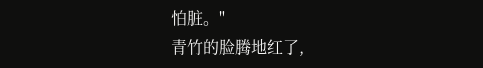怕脏。"
青竹的脸腾地红了,